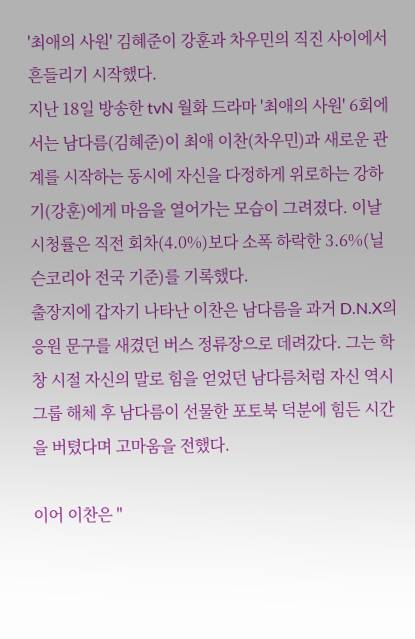'최애의 사원' 김혜준이 강훈과 차우민의 직진 사이에서 흔들리기 시작했다.
지난 18일 방송한 tvN 월화 드라마 '최애의 사원' 6회에서는 남다름(김혜준)이 최애 이찬(차우민)과 새로운 관계를 시작하는 동시에 자신을 다정하게 위로하는 강하기(강훈)에게 마음을 열어가는 모습이 그려졌다. 이날 시청률은 직전 회차(4.0%)보다 소폭 하락한 3.6%(닐슨코리아 전국 기준)를 기록했다.
출장지에 갑자기 나타난 이찬은 남다름을 과거 D.N.X의 응원 문구를 새겼던 버스 정류장으로 데려갔다. 그는 학창 시절 자신의 말로 힘을 얻었던 남다름처럼 자신 역시 그룹 해체 후 남다름이 선물한 포토북 덕분에 힘든 시간을 버텼다며 고마움을 전했다.

이어 이찬은 "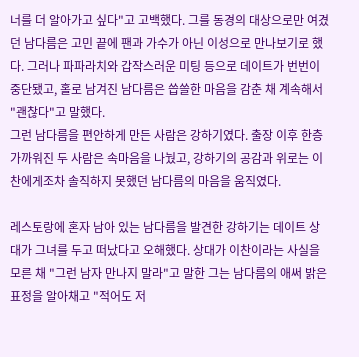너를 더 알아가고 싶다"고 고백했다. 그를 동경의 대상으로만 여겼던 남다름은 고민 끝에 팬과 가수가 아닌 이성으로 만나보기로 했다. 그러나 파파라치와 갑작스러운 미팅 등으로 데이트가 번번이 중단됐고, 홀로 남겨진 남다름은 씁쓸한 마음을 감춘 채 계속해서 "괜찮다"고 말했다.
그런 남다름을 편안하게 만든 사람은 강하기였다. 출장 이후 한층 가까워진 두 사람은 속마음을 나눴고, 강하기의 공감과 위로는 이찬에게조차 솔직하지 못했던 남다름의 마음을 움직였다.

레스토랑에 혼자 남아 있는 남다름을 발견한 강하기는 데이트 상대가 그녀를 두고 떠났다고 오해했다. 상대가 이찬이라는 사실을 모른 채 "그런 남자 만나지 말라"고 말한 그는 남다름의 애써 밝은 표정을 알아채고 "적어도 저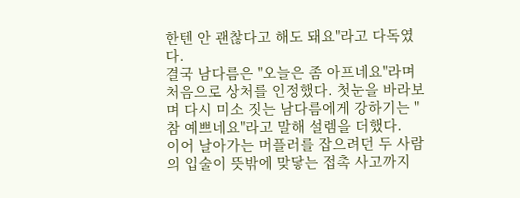한텐 안 괜찮다고 해도 돼요"라고 다독였다.
결국 남다름은 "오늘은 좀 아프네요"라며 처음으로 상처를 인정했다. 첫눈을 바라보며 다시 미소 짓는 남다름에게 강하기는 "참 예쁘네요"라고 말해 설렘을 더했다.
이어 날아가는 머플러를 잡으려던 두 사람의 입술이 뜻밖에 맞닿는 접촉 사고까지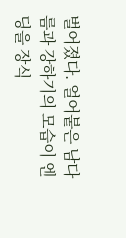벌어졌다. 얼어붙은 남다름과 강하기의 모습이 엔딩을 장식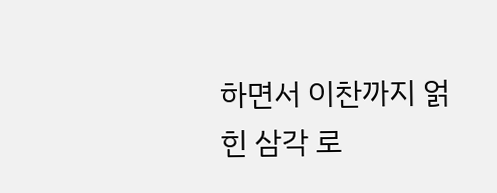하면서 이찬까지 얽힌 삼각 로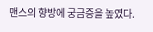맨스의 향방에 궁금증을 높였다.